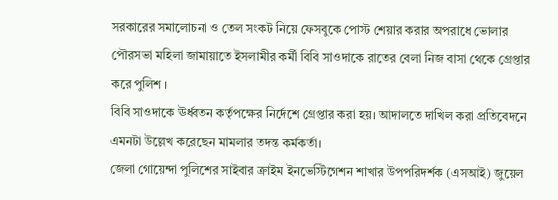সরকারের সমালোচনা ও তেল সংকট নিয়ে ফেসবুকে পোস্ট শেয়ার করার অপরাধে ভোলার পৌরসভা মহিলা জামায়াতে ইসলামীর কর্মী বিবি সাওদাকে রাতের বেলা নিজ বাসা থেকে গ্রেপ্তার করে পুলিশ ।
বিবি সাওদাকে ঊর্ধ্বতন কর্তৃপক্ষের নির্দেশে গ্রেপ্তার করা হয়। আদালতে দাখিল করা প্রতিবেদনে এমনটা উল্লেখ করেছেন মামলার তদন্ত কর্মকর্তা।
জেলা গোয়েন্দা পুলিশের সাইবার ক্রাইম ইনভেস্টিগেশন শাখার উপপরিদর্শক (এসআই) জুয়েল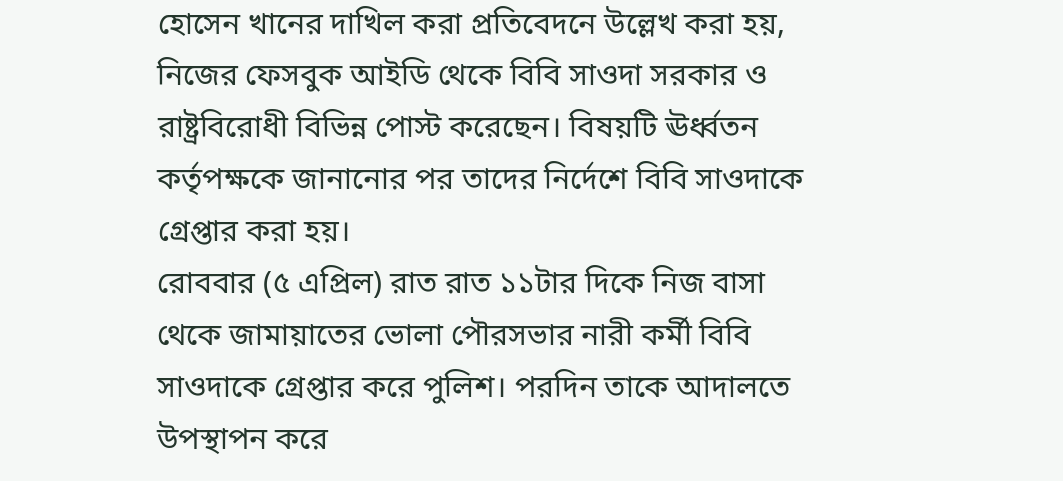হোসেন খানের দাখিল করা প্রতিবেদনে উল্লেখ করা হয়, নিজের ফেসবুক আইডি থেকে বিবি সাওদা সরকার ও রাষ্ট্রবিরোধী বিভিন্ন পোস্ট করেছেন। বিষয়টি ঊর্ধ্বতন কর্তৃপক্ষকে জানানোর পর তাদের নির্দেশে বিবি সাওদাকে গ্রেপ্তার করা হয়।
রোববার (৫ এপ্রিল) রাত রাত ১১টার দিকে নিজ বাসা থেকে জামায়াতের ভোলা পৌরসভার নারী কর্মী বিবি সাওদাকে গ্রেপ্তার করে পুলিশ। পরদিন তাকে আদালতে উপস্থাপন করে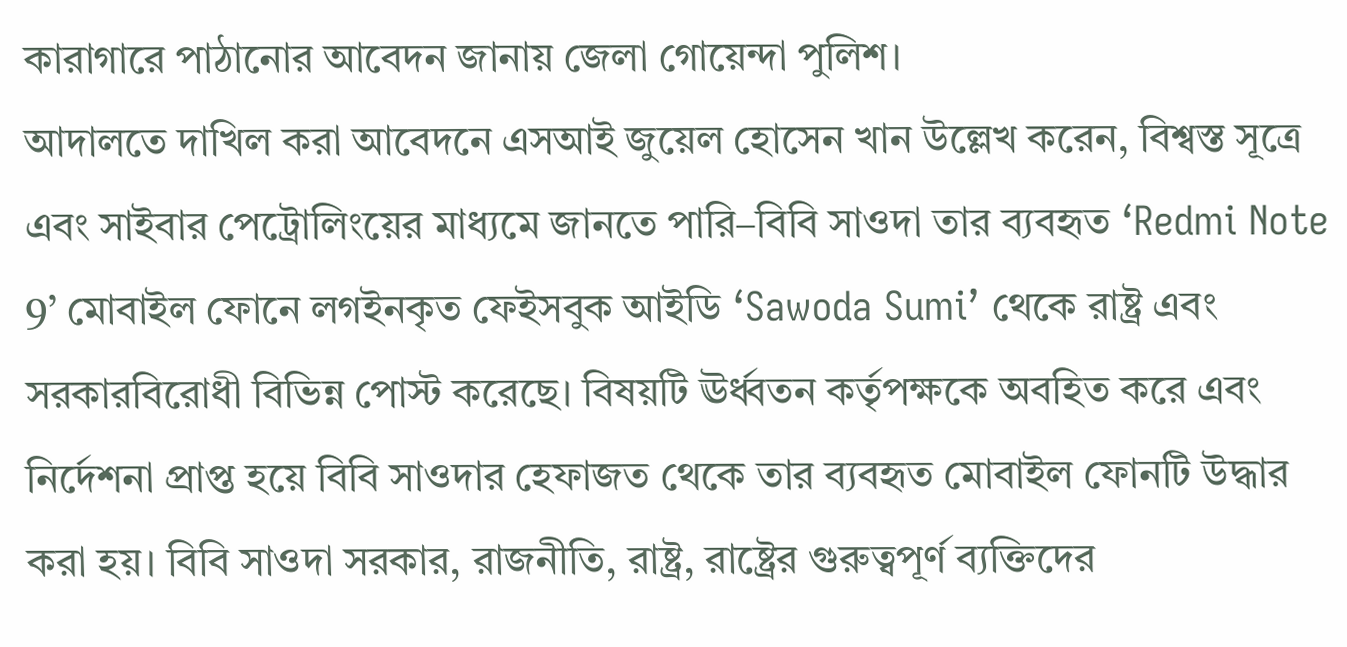কারাগারে পাঠানোর আবেদন জানায় জেলা গোয়েন্দা পুলিশ।
আদালতে দাখিল করা আবেদনে এসআই জুয়েল হোসেন খান উল্লেখ করেন, বিশ্বস্ত সূত্রে এবং সাইবার পেট্রোলিংয়ের মাধ্যমে জানতে পারি–বিবি সাওদা তার ব্যবহৃত ‘Redmi Note 9’ মোবাইল ফোনে লগইনকৃত ফেইসবুক আইডি ‘Sawoda Sumi’ থেকে রাষ্ট্র এবং সরকারবিরোধী বিভিন্ন পোস্ট করেছে। বিষয়টি ঊর্ধ্বতন কর্তৃপক্ষকে অবহিত করে এবং নির্দেশনা প্রাপ্ত হয়ে বিবি সাওদার হেফাজত থেকে তার ব্যবহৃত মোবাইল ফোনটি উদ্ধার করা হয়। বিবি সাওদা সরকার, রাজনীতি, রাষ্ট্র, রাষ্ট্রের গুরুত্বপূর্ণ ব্যক্তিদের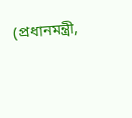(প্রধানমন্ত্রী,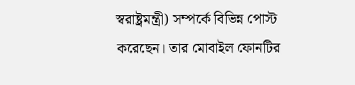স্বরাষ্ট্রমন্ত্রী) সম্পর্কে বিভিন্ন পোস্ট করেছেন। তার মোবাইল ফোনটির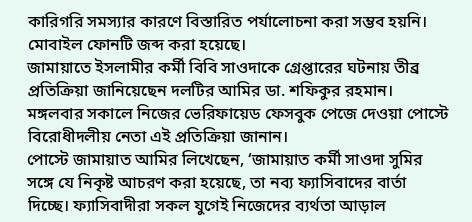কারিগরি সমস্যার কারণে বিস্তারিত পর্যালোচনা করা সম্ভব হয়নি। মোবাইল ফোনটি জব্দ করা হয়েছে।
জামায়াতে ইসলামীর কর্মী বিবি সাওদাকে গ্রেপ্তারের ঘটনায় তীব্র প্রতিক্রিয়া জানিয়েছেন দলটির আমির ডা. শফিকুর রহমান। মঙ্গলবার সকালে নিজের ভেরিফায়েড ফেসবুক পেজে দেওয়া পোস্টে বিরোধীদলীয় নেতা এই প্রতিক্রিয়া জানান।
পোস্টে জামায়াত আমির লিখেছেন, ‘জামায়াত কর্মী সাওদা সুমির সঙ্গে যে নিকৃষ্ট আচরণ করা হয়েছে, তা নব্য ফ্যাসিবাদের বার্তা দিচ্ছে। ফ্যাসিবাদীরা সকল যুগেই নিজেদের ব্যর্থতা আড়াল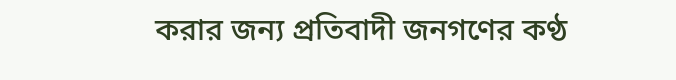করার জন্য প্রতিবাদী জনগণের কণ্ঠ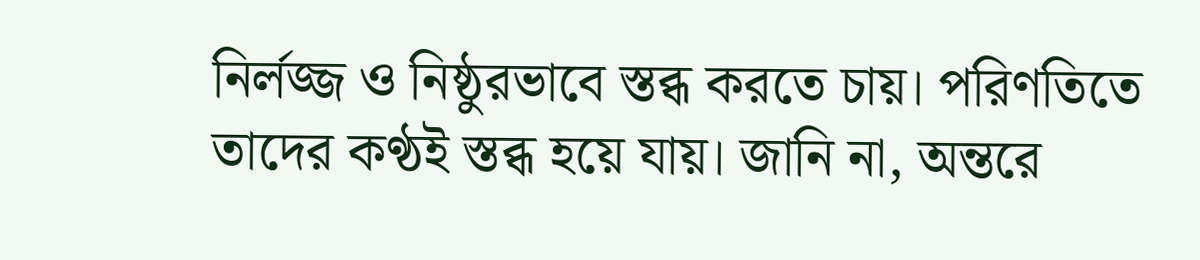নির্লজ্জ ও নিষ্ঠুরভাবে স্তব্ধ করতে চায়। পরিণতিতে তাদের কণ্ঠই স্তব্ধ হয়ে যায়। জানি না, অন্তরে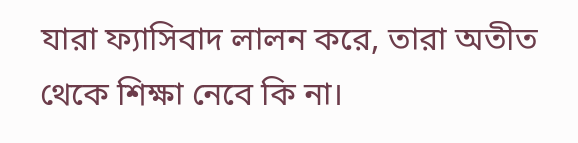যারা ফ্যাসিবাদ লালন করে, তারা অতীত থেকে শিক্ষা নেবে কি না।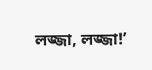লজ্জা, লজ্জা!’